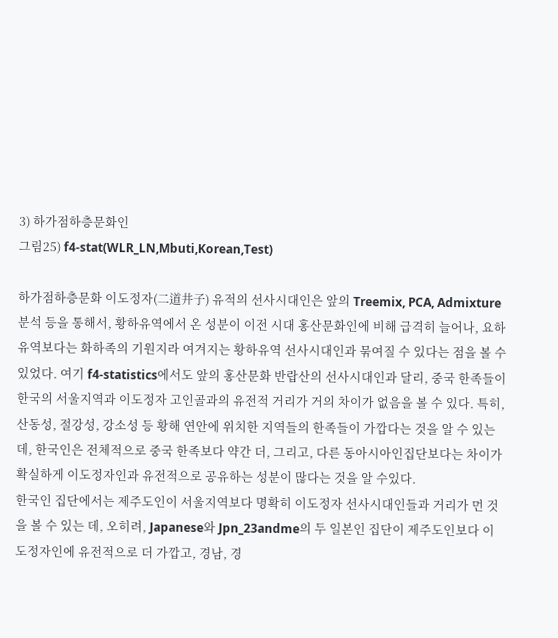3) 하가점하층문화인
그림25) f4-stat(WLR_LN,Mbuti,Korean,Test)

하가점하층문화 이도정자(二道井子) 유적의 선사시대인은 앞의 Treemix, PCA, Admixture 분석 등을 통해서, 황하유역에서 온 성분이 이전 시대 홍산문화인에 비해 급격히 늘어나, 요하유역보다는 화하족의 기원지라 여겨지는 황하유역 선사시대인과 묶여질 수 있다는 점을 볼 수 있었다. 여기 f4-statistics에서도 앞의 홍산문화 반랍산의 선사시대인과 달리, 중국 한족들이 한국의 서울지역과 이도정자 고인골과의 유전적 거리가 거의 차이가 없음을 볼 수 있다. 특히, 산동성, 절강성, 강소성 등 황해 연안에 위치한 지역들의 한족들이 가깝다는 것을 알 수 있는 데, 한국인은 전체적으로 중국 한족보다 약간 더, 그리고, 다른 동아시아인집단보다는 차이가 확실하게 이도정자인과 유전적으로 공유하는 성분이 많다는 것을 알 수있다.
한국인 집단에서는 제주도인이 서울지역보다 명확히 이도정자 선사시대인들과 거리가 먼 것을 볼 수 있는 데, 오히려, Japanese와 Jpn_23andme의 두 일본인 집단이 제주도인보다 이도정자인에 유전적으로 더 가깝고, 경남, 경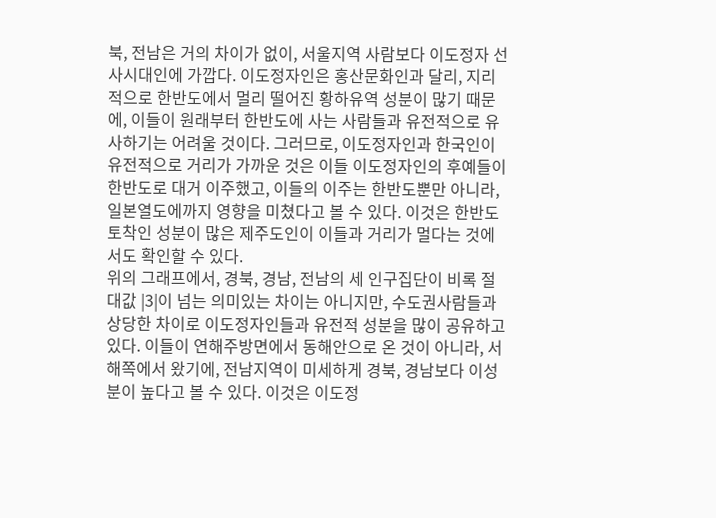북, 전남은 거의 차이가 없이, 서울지역 사람보다 이도정자 선사시대인에 가깝다. 이도정자인은 홍산문화인과 달리, 지리적으로 한반도에서 멀리 떨어진 황하유역 성분이 많기 때문에, 이들이 원래부터 한반도에 사는 사람들과 유전적으로 유사하기는 어려울 것이다. 그러므로, 이도정자인과 한국인이 유전적으로 거리가 가까운 것은 이들 이도정자인의 후예들이 한반도로 대거 이주했고, 이들의 이주는 한반도뿐만 아니라, 일본열도에까지 영향을 미쳤다고 볼 수 있다. 이것은 한반도 토착인 성분이 많은 제주도인이 이들과 거리가 멀다는 것에서도 확인할 수 있다.
위의 그래프에서, 경북, 경남, 전남의 세 인구집단이 비록 절대값 |3|이 넘는 의미있는 차이는 아니지만, 수도권사람들과 상당한 차이로 이도정자인들과 유전적 성분을 많이 공유하고 있다. 이들이 연해주방면에서 동해안으로 온 것이 아니라, 서해쪽에서 왔기에, 전남지역이 미세하게 경북, 경남보다 이성분이 높다고 볼 수 있다. 이것은 이도정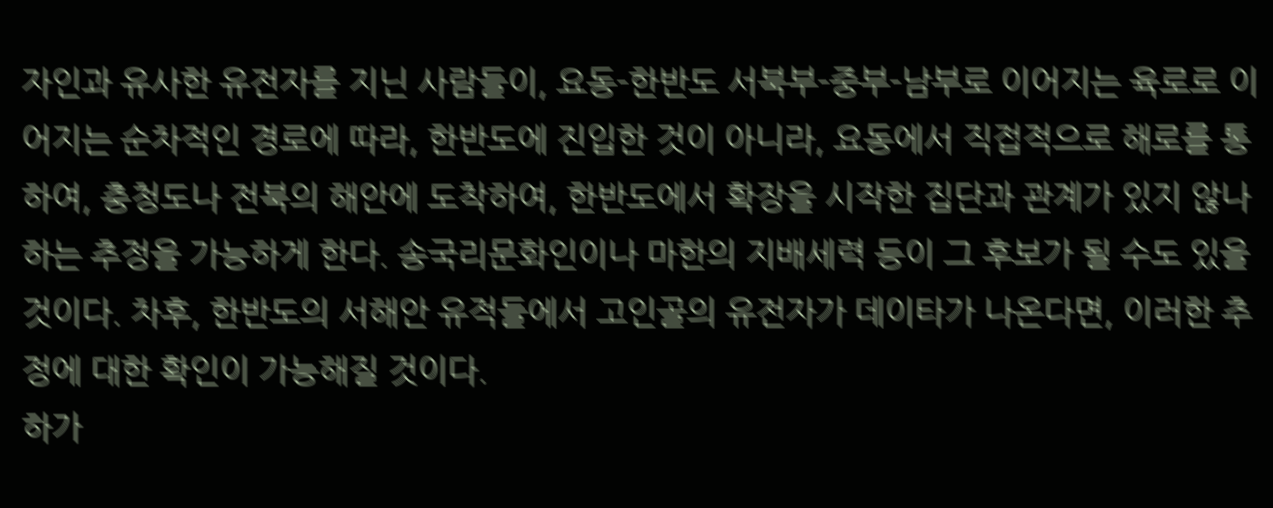자인과 유사한 유전자를 지닌 사람들이, 요동-한반도 서북부-중부-남부로 이어지는 육로로 이어지는 순차적인 경로에 따라, 한반도에 진입한 것이 아니라, 요동에서 직접적으로 해로를 통하여, 충청도나 전북의 해안에 도착하여, 한반도에서 확장을 시작한 집단과 관계가 있지 않나하는 추정을 가능하게 한다. 송국리문화인이나 마한의 지배세력 등이 그 후보가 될 수도 있을 것이다. 차후, 한반도의 서해안 유적들에서 고인골의 유전자가 데이타가 나온다면, 이러한 추정에 대한 확인이 가능해질 것이다.
하가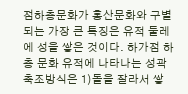점하층문화가 홍산문화와 구별되는 가장 큰 특징은 유적 둘레에 성을 쌓은 것이다. 하가점 하층 문화 유적에 나타나는 성곽 축조방식은 1)돌을 잘라서 쌓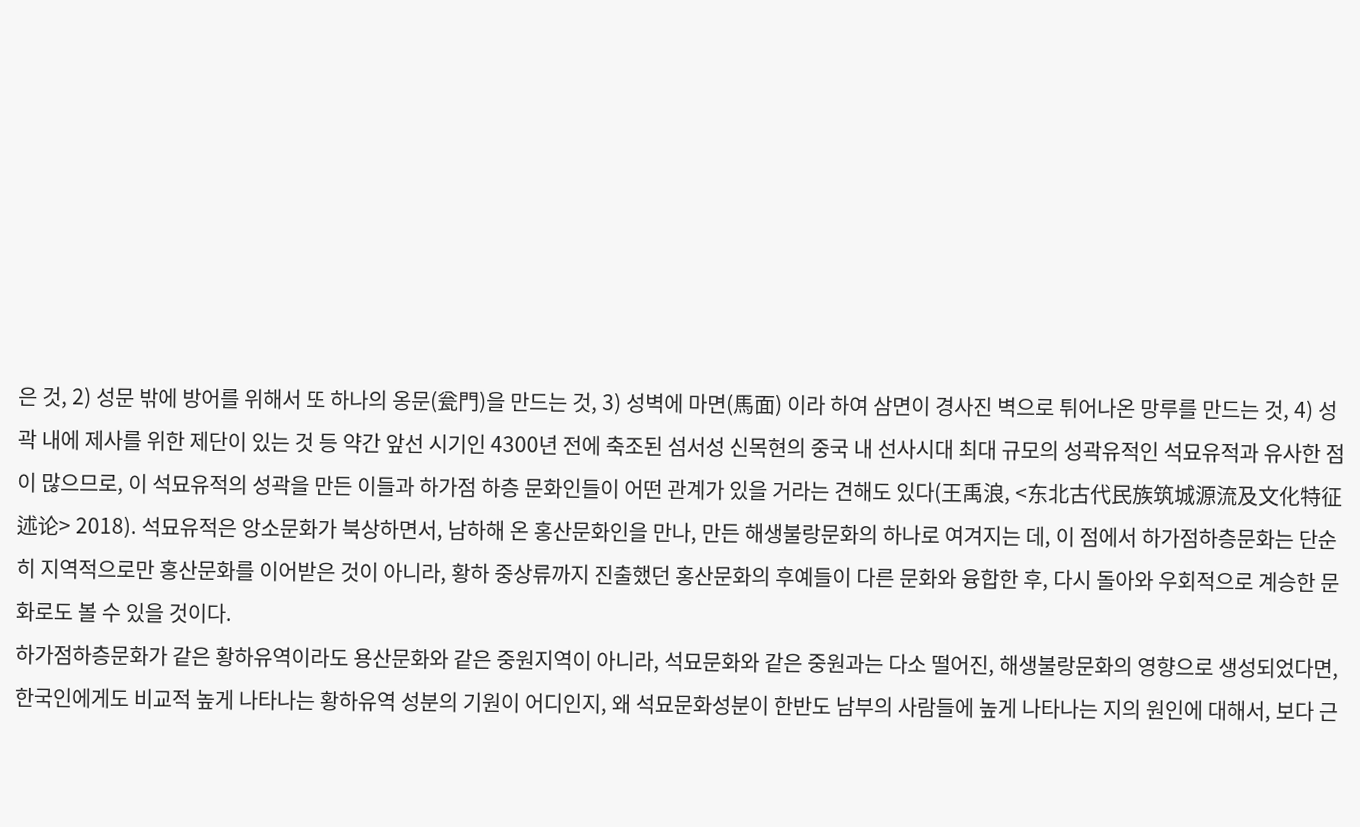은 것, 2) 성문 밖에 방어를 위해서 또 하나의 옹문(瓮門)을 만드는 것, 3) 성벽에 마면(馬面) 이라 하여 삼면이 경사진 벽으로 튀어나온 망루를 만드는 것, 4) 성곽 내에 제사를 위한 제단이 있는 것 등 약간 앞선 시기인 4300년 전에 축조된 섬서성 신목현의 중국 내 선사시대 최대 규모의 성곽유적인 석묘유적과 유사한 점이 많으므로, 이 석묘유적의 성곽을 만든 이들과 하가점 하층 문화인들이 어떤 관계가 있을 거라는 견해도 있다(王禹浪, <东北古代民族筑城源流及文化特征述论> 2018). 석묘유적은 앙소문화가 북상하면서, 남하해 온 홍산문화인을 만나, 만든 해생불랑문화의 하나로 여겨지는 데, 이 점에서 하가점하층문화는 단순히 지역적으로만 홍산문화를 이어받은 것이 아니라, 황하 중상류까지 진출했던 홍산문화의 후예들이 다른 문화와 융합한 후, 다시 돌아와 우회적으로 계승한 문화로도 볼 수 있을 것이다.
하가점하층문화가 같은 황하유역이라도 용산문화와 같은 중원지역이 아니라, 석묘문화와 같은 중원과는 다소 떨어진, 해생불랑문화의 영향으로 생성되었다면, 한국인에게도 비교적 높게 나타나는 황하유역 성분의 기원이 어디인지, 왜 석묘문화성분이 한반도 남부의 사람들에 높게 나타나는 지의 원인에 대해서, 보다 근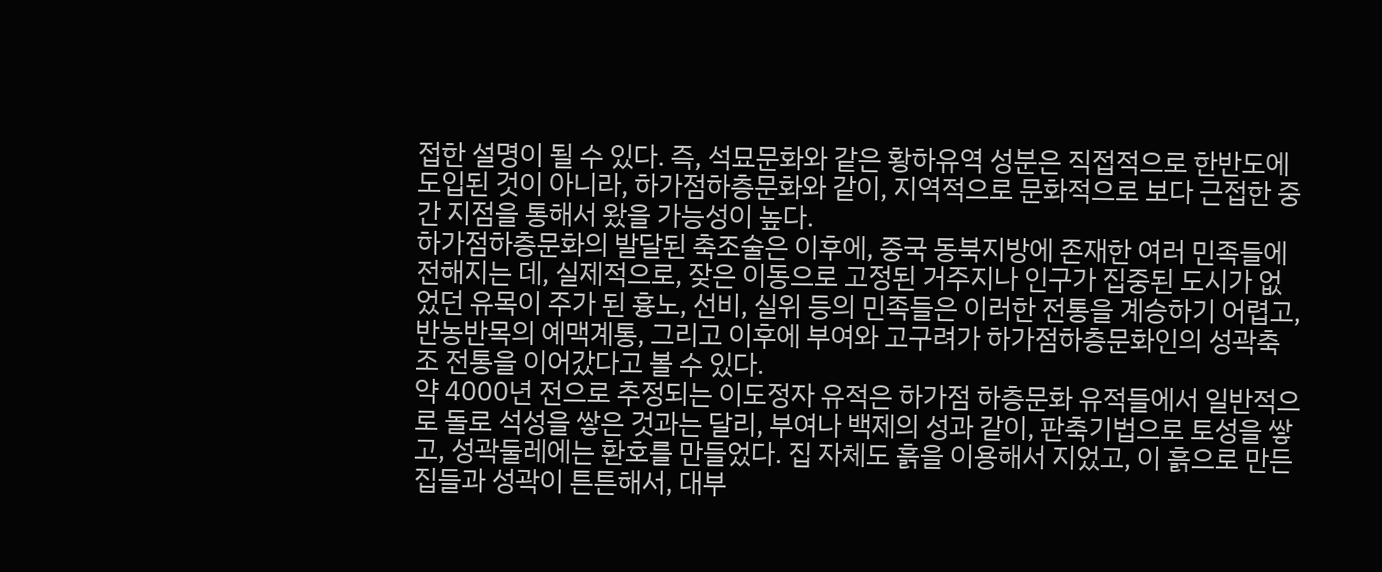접한 설명이 될 수 있다. 즉, 석묘문화와 같은 황하유역 성분은 직접적으로 한반도에 도입된 것이 아니라, 하가점하층문화와 같이, 지역적으로 문화적으로 보다 근접한 중간 지점을 통해서 왔을 가능성이 높다.
하가점하층문화의 발달된 축조술은 이후에, 중국 동북지방에 존재한 여러 민족들에 전해지는 데, 실제적으로, 잦은 이동으로 고정된 거주지나 인구가 집중된 도시가 없었던 유목이 주가 된 흉노, 선비, 실위 등의 민족들은 이러한 전통을 계승하기 어렵고, 반농반목의 예맥계통, 그리고 이후에 부여와 고구려가 하가점하층문화인의 성곽축조 전통을 이어갔다고 볼 수 있다.
약 4000년 전으로 추정되는 이도정자 유적은 하가점 하층문화 유적들에서 일반적으로 돌로 석성을 쌓은 것과는 달리, 부여나 백제의 성과 같이, 판축기법으로 토성을 쌓고, 성곽둘레에는 환호를 만들었다. 집 자체도 흙을 이용해서 지었고, 이 흙으로 만든 집들과 성곽이 튼튼해서, 대부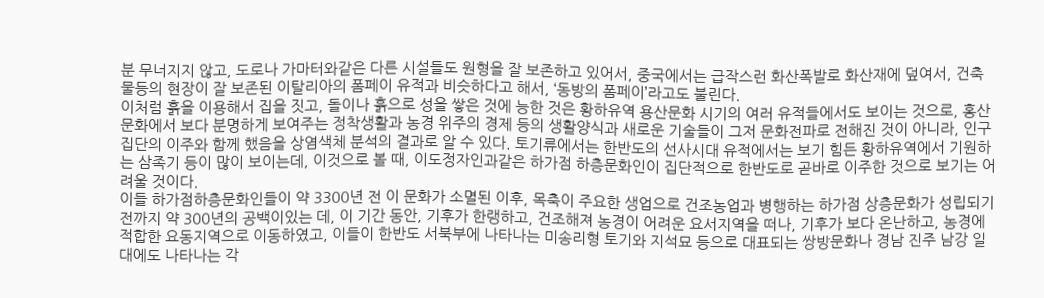분 무너지지 않고, 도로나 가마터와같은 다른 시설들도 원형을 잘 보존하고 있어서, 중국에서는 급작스런 화산폭발로 화산재에 덮여서, 건축물등의 현장이 잘 보존된 이탈리아의 폼페이 유적과 비슷하다고 해서, ‘동방의 폼페이’라고도 불린다.
이처럼 흙을 이용해서 집을 짓고, 돌이나 흙으로 성을 쌓은 것에 능한 것은 황하유역 용산문화 시기의 여러 유적들에서도 보이는 것으로, 홍산문화에서 보다 분명하게 보여주는 정착생활과 농경 위주의 경제 등의 생활양식과 새로운 기술들이 그저 문화전파로 전해진 것이 아니라, 인구집단의 이주와 함께 했음을 상염색체 분석의 결과로 알 수 있다. 토기류에서는 한반도의 선사시대 유적에서는 보기 힘든 황하유역에서 기원하는 삼족기 등이 많이 보이는데, 이것으로 볼 때, 이도정자인과같은 하가점 하층문화인이 집단적으로 한반도로 곧바로 이주한 것으로 보기는 어려울 것이다.
이들 하가점하층문화인들이 약 3300년 전 이 문화가 소멸된 이후, 목축이 주요한 생업으로 건조농업과 병행하는 하가점 상층문화가 성립되기 전까지 약 300년의 공백이있는 데, 이 기간 동안, 기후가 한랭하고, 건조해져 농경이 어려운 요서지역을 떠나, 기후가 보다 온난하고, 농경에 적합한 요동지역으로 이동하였고, 이들이 한반도 서북부에 나타나는 미송리형 토기와 지석묘 등으로 대표되는 쌍방문화나 경남 진주 남강 일대에도 나타나는 각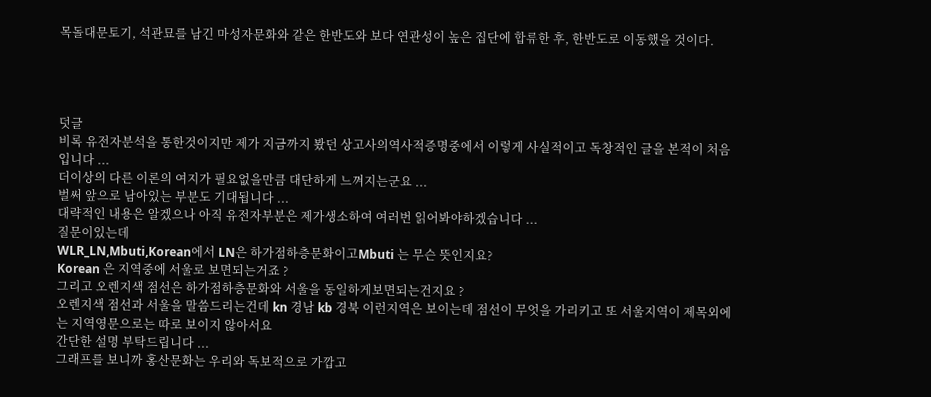목돌대문토기, 석관묘를 남긴 마성자문화와 같은 한반도와 보다 연관성이 높은 집단에 합류한 후, 한반도로 이동했을 것이다.




덧글
비록 유전자분석을 통한것이지만 제가 지금까지 봤던 상고사의역사적증명중에서 이렇게 사실적이고 독창적인 글을 본적이 처음입니다 ...
더이상의 다른 이론의 여지가 필요없을만큼 대단하게 느껴지는군요 ...
벌써 앞으로 남아있는 부분도 기대됩니다 ...
대략적인 내용은 알겠으나 아직 유전자부분은 제가생소하여 여러번 읽어봐야하겠습니다 ...
질문이있는데
WLR_LN,Mbuti,Korean에서 LN은 하가점하층문화이고Mbuti 는 무슨 뜻인지요?
Korean 은 지역중에 서울로 보면되는거죠 ?
그리고 오렌지색 점선은 하가점하층문화와 서울을 동일하게보면되는건지요 ?
오렌지색 점선과 서울을 말씀드리는건데 kn 경남 kb 경북 이런지역은 보이는데 점선이 무엇을 가리키고 또 서울지역이 제목외에는 지역영문으로는 따로 보이지 않아서요
간단한 설명 부탁드립니다 ...
그래프를 보니까 홍산문화는 우리와 독보적으로 가깝고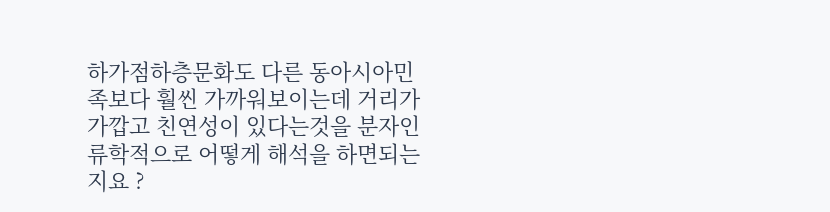하가점하층문화도 다른 동아시아민족보다 훨씬 가까워보이는데 거리가 가깝고 친연성이 있다는것을 분자인류학적으로 어떻게 해석을 하면되는지요 ?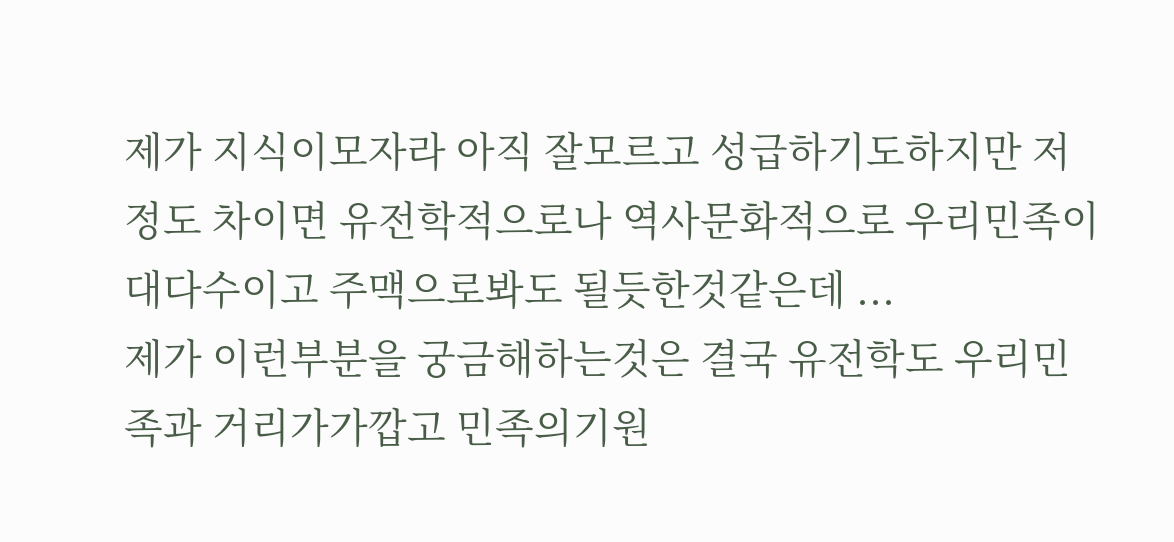제가 지식이모자라 아직 잘모르고 성급하기도하지만 저정도 차이면 유전학적으로나 역사문화적으로 우리민족이 대다수이고 주맥으로봐도 될듯한것같은데 ...
제가 이런부분을 궁금해하는것은 결국 유전학도 우리민족과 거리가가깝고 민족의기원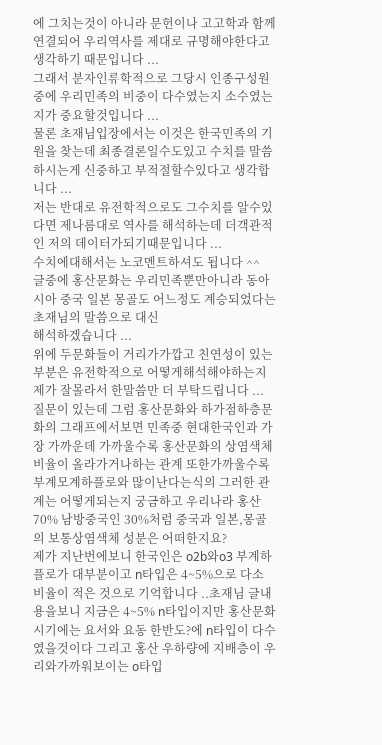에 그치는것이 아니라 문헌이나 고고학과 함께 연결되어 우리역사를 제대로 규명해야한다고 생각하기 때문입니다 ...
그래서 분자인류학적으로 그당시 인종구성원중에 우리민족의 비중이 다수였는지 소수였는지가 중요할것입니다 ...
물론 초재님입장에서는 이것은 한국민족의 기원을 찾는데 최종결론일수도있고 수치를 말씀하시는게 신중하고 부적절할수있다고 생각합니다 ...
저는 반대로 유전학적으로도 그수치를 알수있다면 제나름대로 역사를 해석하는데 더객관적인 저의 데이터가되기때문입니다 ...
수치에대해서는 노코멘트하셔도 됩니다 ^^
글중에 홍산문화는 우리민족뿐만아니라 동아시아 중국 일본 몽골도 어느정도 계승되었다는 초재님의 말씀으로 대신
해석하겠습니다 ...
위에 두문화들이 거리가가깝고 친연성이 있는부분은 유전학적으로 어떻게해석해야하는지 제가 잘몰라서 한말씀만 더 부탁드립니다 ...
질문이 있는데 그럼 홍산문화와 하가점하층문화의 그래프에서보면 민족중 현대한국인과 가장 가까운데 가까울수록 홍산문화의 상염색체 비율이 올라가거나하는 관계 또한가까울수록 부계모계하플로와 많이난다는식의 그러한 관계는 어떻게되는지 궁금하고 우리나라 홍산 70% 남방중국인 30%처럼 중국과 일본,몽골의 보통상염색체 성분은 어떠한지요?
제가 지난번에보니 한국인은 o2b와o3 부계하플로가 대부분이고 n타입은 4~5%으로 다소 비율이 적은 것으로 기억합니다 ..초재님 글내용을보니 지금은 4~5% n타입이지만 홍산문화시기에는 요서와 요동 한반도?에 n타입이 다수였을것이다 그리고 홍산 우하량에 지배층이 우리와가까워보이는 o타입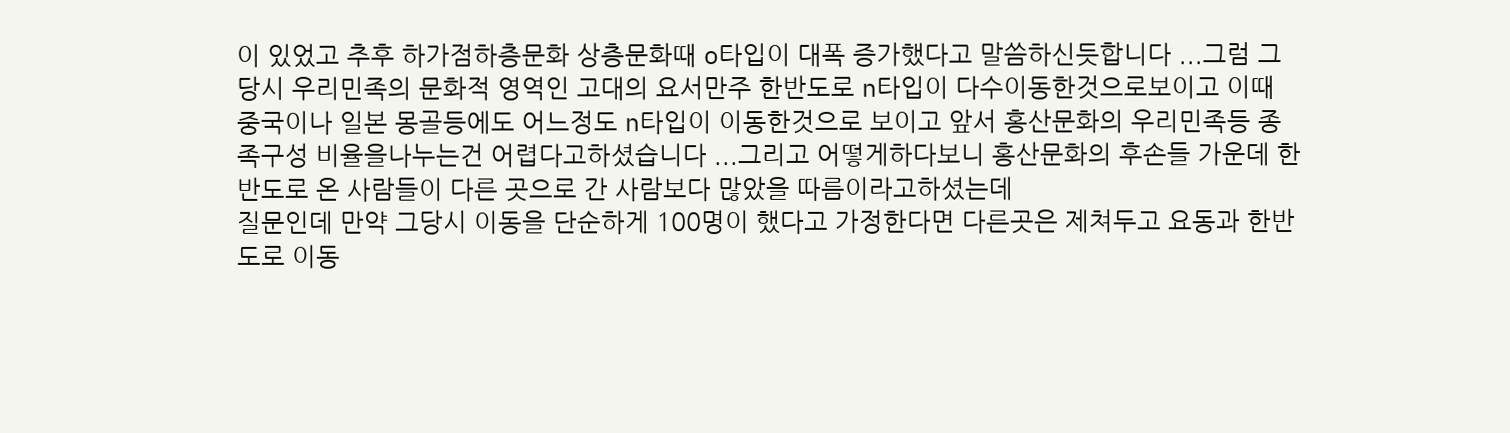이 있었고 추후 하가점하층문화 상층문화때 o타입이 대폭 증가했다고 말씀하신듯합니다 ...그럼 그당시 우리민족의 문화적 영역인 고대의 요서만주 한반도로 n타입이 다수이동한것으로보이고 이때 중국이나 일본 몽골등에도 어느정도 n타입이 이동한것으로 보이고 앞서 홍산문화의 우리민족등 종족구성 비율을나누는건 어렵다고하셨습니다 ...그리고 어떻게하다보니 홍산문화의 후손들 가운데 한반도로 온 사람들이 다른 곳으로 간 사람보다 많았을 따름이라고하셨는데
질문인데 만약 그당시 이동을 단순하게 100명이 했다고 가정한다면 다른곳은 제쳐두고 요동과 한반도로 이동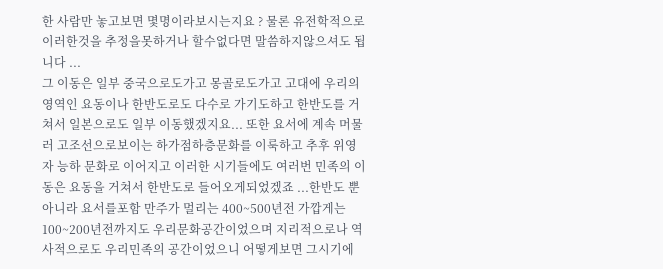한 사람만 놓고보면 몇명이라보시는지요 ? 물론 유전학적으로 이러한것을 추정을못하거나 할수없다면 말씀하지않으셔도 됩니다 ...
그 이동은 일부 중국으로도가고 몽골로도가고 고대에 우리의영역인 요동이나 한반도로도 다수로 가기도하고 한반도를 거쳐서 일본으로도 일부 이동했겠지요... 또한 요서에 계속 머물러 고조선으로보이는 하가점하층문화를 이룩하고 추후 위영자 능하 문화로 이어지고 이러한 시기들에도 여러번 민족의 이동은 요동을 거쳐서 한반도로 들어오게되었겠죠 ...한반도 뿐아니라 요서를포함 만주가 멀리는 400~500년전 가깝게는 100~200년전까지도 우리문화공간이었으며 지리적으로나 역사적으로도 우리민족의 공간이었으니 어떻게보면 그시기에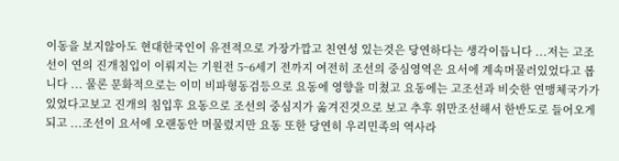이동을 보지않아도 현대한국인이 유전적으로 가장가깝고 친연성 있는것은 당연하다는 생각이듭니다 ...저는 고조선이 연의 진개침입이 이뤄지는 기원전 5~6세기 전까지 여전히 조선의 중심영역은 요서에 계속머물러있었다고 봅니다 ... 물론 문화적으로는 이미 비파형동검등으로 요동에 영향을 미쳤고 요동에는 고조선과 비슷한 연맹체국가가 있었다고보고 진개의 침입후 요동으로 조선의 중심지가 옮겨진것으로 보고 추후 위만조선해서 한반도로 들어오게되고 ...조선이 요서에 오랜동안 머물렀지만 요동 또한 당연히 우리민족의 역사라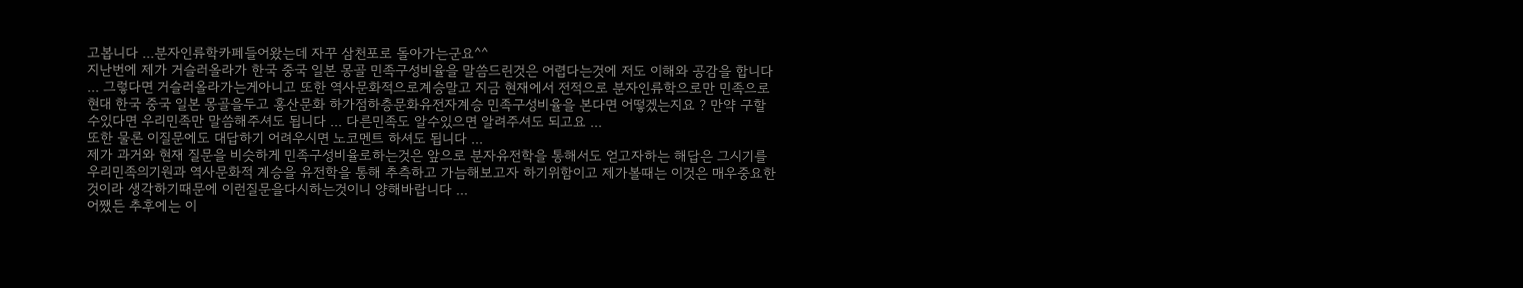고봅니다 ...분자인류학카페들어왔는데 자꾸 삼천포로 돌아가는군요^^
지난번에 제가 거슬러올라가 한국 중국 일본 몽골 민족구성비율을 말씀드린것은 어렵다는것에 저도 이해와 공감을 합니다 ... 그렇다면 거슬러올라가는게아니고 또한 역사문화적으로계승말고 지금 현재에서 전적으로 분자인류학으로만 민족으로 현대 한국 중국 일본 몽골을두고 홍산문화 하가점하층문화유전자계승 민족구성비율을 본다면 어떻겠는지요 ? 만약 구할수있다면 우리민족만 말씀해주셔도 됩니다 ... 다른민족도 알수있으면 알려주셔도 되고요 ...
또한 물론 이질문에도 대답하기 어려우시면 노코멘트 하셔도 됩니다 ...
제가 과거와 현재 질문을 비슷하게 민족구성비율로하는것은 앞으로 분자유전학을 통해서도 얻고자하는 해답은 그시기를 우리민족의기원과 역사문화적 계승을 유전학을 통해 추측하고 가늠해보고자 하기위함이고 제가볼때는 이것은 매우중요한것이라 생각하기때문에 이런질문을다시하는것이니 양해바랍니다 ...
어쨌든 추후에는 이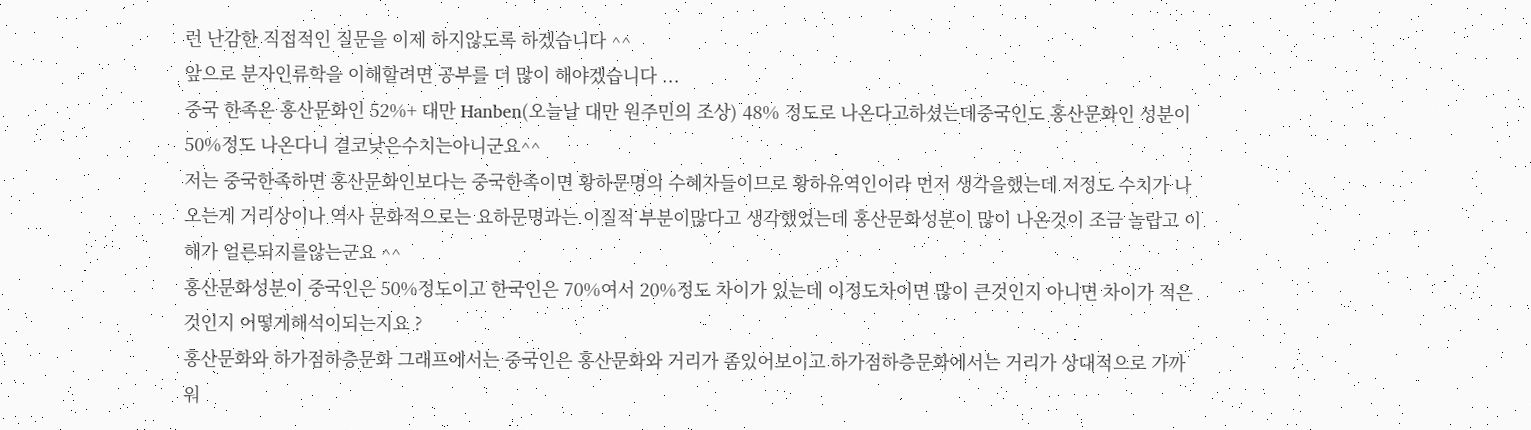런 난감한 직접적인 질문을 이제 하지않도록 하겠습니다 ^^
앞으로 분자인류학을 이해할려면 공부를 더 많이 해야겠습니다 ...
중국 한족은 홍산문화인 52%+ 대만 Hanben(오늘날 대만 원주민의 조상) 48% 정도로 나온다고하셨는데중국인도 홍산문화인 성분이 50%정도 나온다니 결코낮은수치는아니군요^^
저는 중국한족하면 홍산문화인보다는 중국한족이면 황하문명의 수혜자들이므로 황하유역인이라 먼저 생각을했는데 저정도 수치가 나오는게 거리상이나 역사 문화적으로는 요하문명과는 이질적 부분이많다고 생각했었는데 홍산문화성분이 많이 나온것이 조금 놀랍고 이해가 얼른되지를않는군요 ^^
홍산문화성분이 중국인은 50%정도이고 한국인은 70%여서 20%정도 차이가 있는데 이정도차이면 많이 큰것인지 아니면 차이가 적은것인지 어떻게해석이되는지요 ?
홍산문화와 하가점하층문화 그래프에서는 중국인은 홍산문화와 거리가 좀있어보이고 하가점하층문화에서는 거리가 상대적으로 가까워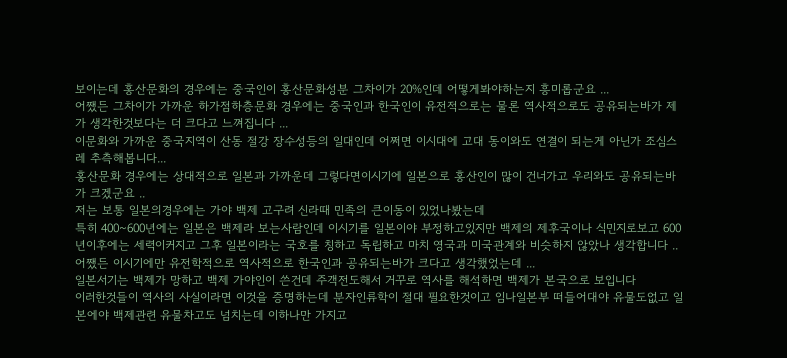보이는데 홍산문화의 경우에는 중국인이 홍산문화성분 그차이가 20%인데 어떻게봐야하는지 흥미롭군요 ...
어쨌든 그차이가 가까운 하가점하층문화 경우에는 중국인과 한국인이 유전적으로는 물론 역사적으로도 공유되는바가 제가 생각한것보다는 더 크다고 느껴집니다 ...
이문화와 가까운 중국지역이 산동 절강 장수성등의 일대인데 어쩌면 이시대에 고대 동이와도 연결이 되는게 아닌가 조심스레 추측해봅니다...
홍산문화 경우에는 상대적으로 일본과 가까운데 그렇다면이시기에 일본으로 홍산인이 많이 건너가고 우리와도 공유되는바가 크겠군요 ..
저는 보통 일본의경우에는 가야 백제 고구려 신라때 민족의 큰이동이 있었나봤는데
특히 400~600년에는 일본은 백제라 보는사람인데 이시기를 일본이야 부정하고있지만 백제의 제후국이나 식민지로보고 600년이후에는 세력이커지고 그후 일본이라는 국호를 칭하고 독립하고 마치 영국과 미국관계와 비슷하지 않았나 생각합니다 ..
어쨌든 이시기에만 유전학적으로 역사적으로 한국인과 공유되는바가 크다고 생각했었는데 ...
일본서기는 백제가 망하고 백제 가야인이 쓴건데 주객전도해서 거꾸로 역사를 해석하면 백제가 본국으로 보입니다
이러한것들이 역사의 사실이라면 이것을 증명하는데 분자인류학이 절대 필요한것이고 임나일본부 떠들어대야 유물도없고 일본에야 백제관련 유물차고도 넘치는데 이하나만 가지고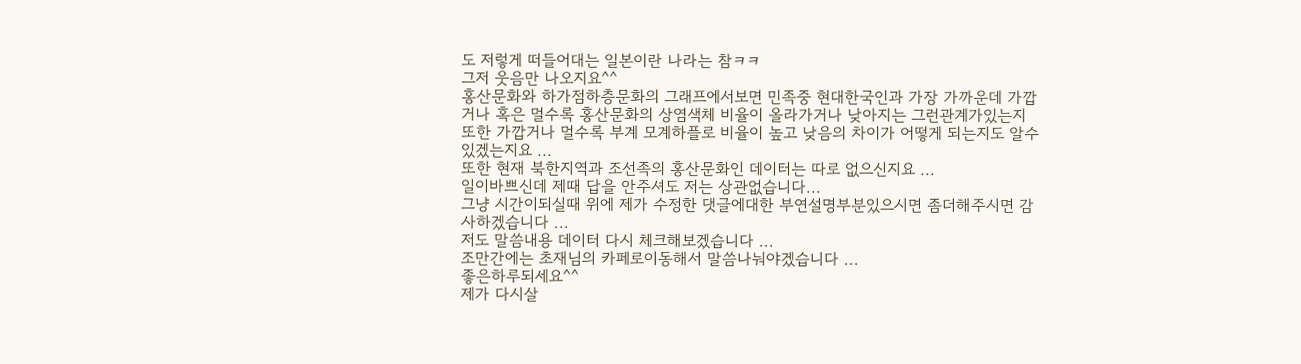도 저렇게 떠들어대는 일본이란 나라는 참ㅋㅋ
그저 웃음만 나오지요^^
홍산문화와 하가점하층문화의 그래프에서보면 민족중 현대한국인과 가장 가까운데 가깝거나 혹은 멀수록 홍산문화의 상염색체 비율이 올라가거나 낮아지는 그런관계가있는지 또한 가깝거나 멀수록 부계 모계하플로 비율이 높고 낮음의 차이가 어떻게 되는지도 알수있겠는지요 ...
또한 현재 북한지역과 조선족의 홍산문화인 데이터는 따로 없으신지요 ...
일이바쁘신데 제때 답을 안주셔도 저는 상관없습니다...
그냥 시간이되실때 위에 제가 수정한 댓글에대한 부연설명부분있으시면 좀더해주시면 감사하겠습니다 ...
저도 말씀내용 데이터 다시 체크해보겠습니다 ...
조만간에는 초재님의 카페로이동해서 말씀나눠야겠습니다 ...
좋은하루되세요^^
제가 다시살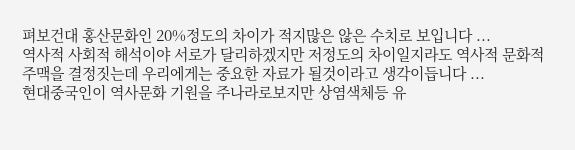펴보건대 홍산문화인 20%정도의 차이가 적지많은 않은 수치로 보입니다 ...
역사적 사회적 해석이야 서로가 달리하겠지만 저정도의 차이일지라도 역사적 문화적 주맥을 결정짓는데 우리에게는 중요한 자료가 될것이라고 생각이듭니다 ...
현대중국인이 역사문화 기원을 주나라로보지만 상염색체등 유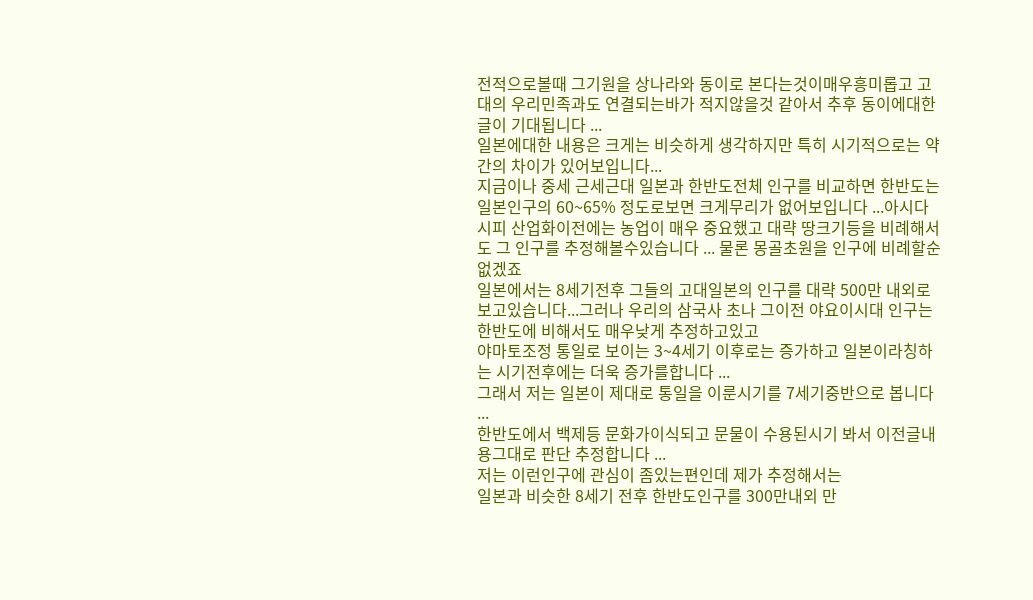전적으로볼때 그기원을 상나라와 동이로 본다는것이매우흥미롭고 고대의 우리민족과도 연결되는바가 적지않을것 같아서 추후 동이에대한 글이 기대됩니다 ...
일본에대한 내용은 크게는 비슷하게 생각하지만 특히 시기적으로는 약간의 차이가 있어보입니다...
지금이나 중세 근세근대 일본과 한반도전체 인구를 비교하면 한반도는 일본인구의 60~65% 정도로보면 크게무리가 없어보입니다 ...아시다시피 산업화이전에는 농업이 매우 중요했고 대략 땅크기등을 비례해서도 그 인구를 추정해볼수있습니다 ... 물론 몽골초원을 인구에 비례할순없겠죠
일본에서는 8세기전후 그들의 고대일본의 인구를 대략 500만 내외로보고있습니다...그러나 우리의 삼국사 초나 그이전 야요이시대 인구는 한반도에 비해서도 매우낮게 추정하고있고
야마토조정 통일로 보이는 3~4세기 이후로는 증가하고 일본이라칭하는 시기전후에는 더욱 증가를합니다 ...
그래서 저는 일본이 제대로 통일을 이룬시기를 7세기중반으로 봅니다 ...
한반도에서 백제등 문화가이식되고 문물이 수용된시기 봐서 이전글내용그대로 판단 추정합니다 ...
저는 이런인구에 관심이 좀있는편인데 제가 추정해서는
일본과 비슷한 8세기 전후 한반도인구를 300만내외 만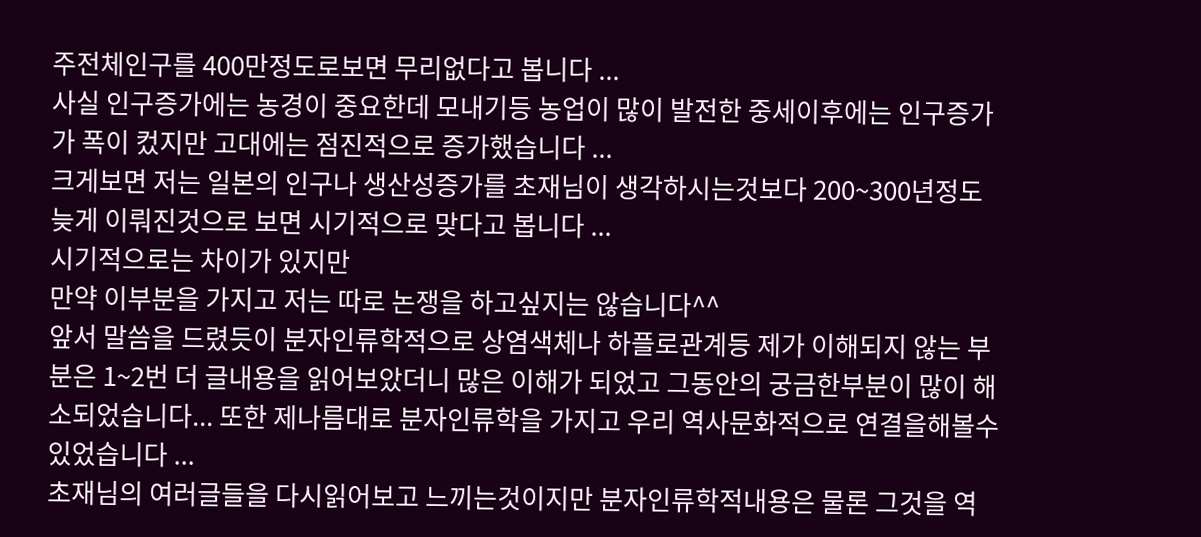주전체인구를 400만정도로보면 무리없다고 봅니다 ...
사실 인구증가에는 농경이 중요한데 모내기등 농업이 많이 발전한 중세이후에는 인구증가가 폭이 컸지만 고대에는 점진적으로 증가했습니다 ...
크게보면 저는 일본의 인구나 생산성증가를 초재님이 생각하시는것보다 200~300년정도 늦게 이뤄진것으로 보면 시기적으로 맞다고 봅니다 ...
시기적으로는 차이가 있지만
만약 이부분을 가지고 저는 따로 논쟁을 하고싶지는 않습니다^^
앞서 말씀을 드렸듯이 분자인류학적으로 상염색체나 하플로관계등 제가 이해되지 않는 부분은 1~2번 더 글내용을 읽어보았더니 많은 이해가 되었고 그동안의 궁금한부분이 많이 해소되었습니다... 또한 제나름대로 분자인류학을 가지고 우리 역사문화적으로 연결을해볼수 있었습니다 ...
초재님의 여러글들을 다시읽어보고 느끼는것이지만 분자인류학적내용은 물론 그것을 역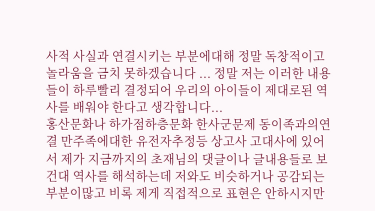사적 사실과 연결시키는 부분에대해 정말 독창적이고 놀라움을 금치 못하겠습니다 ... 정말 저는 이러한 내용들이 하루빨리 결정되어 우리의 아이들이 제대로된 역사를 배워야 한다고 생각합니다...
홍산문화나 하가점하층문화 한사군문제 동이족과의연결 만주족에대한 유전자추정등 상고사 고대사에 있어서 제가 지금까지의 초재님의 댓글이나 글내용들로 보건대 역사를 해석하는데 저와도 비슷하거나 공감되는부분이많고 비록 제게 직접적으로 표현은 안하시지만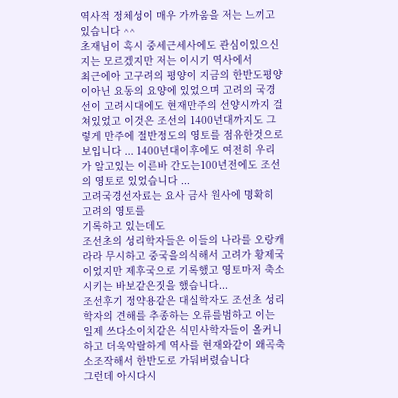역사적 정체성이 매우 가까움을 저는 느끼고있습니다 ^^
초재님이 혹시 중세근세사에도 관심이있으신지는 모르겠지만 저는 이시기 역사에서
최근에아 고구려의 평양이 지금의 한반도평양이아닌 요동의 요양에 있었으며 고려의 국경선이 고려시대에도 현재만주의 선양시까지 걸쳐있었고 이것은 조선의 1400년대까지도 그렇게 만주에 절반정도의 영토를 점유한것으로 보입니다 ... 1400년대이후에도 여전히 우리가 알고있는 이른바 간도는100년전에도 조선의 영토로 있었습니다 ...
고려국경선자료는 요사 금사 원사에 명확히 고려의 영토를
기록하고 있는데도
조선초의 성리학자들은 이들의 나라를 오랑캐라라 무시하고 중국을의식해서 고려가 황제국이었지만 제후국으로 기록했고 영토마저 축소시키는 바보같은짓을 했습니다...
조선후기 정약용같은 대실학자도 조선초 성리학자의 견해를 추종하는 오류를범하고 이는 일제 쓰다소이치같은 식민사학자들이 올커니하고 더욱악랄하게 역사를 현재와같이 왜곡축소조작해서 한반도로 가둬버렸습니다
그런데 아시다시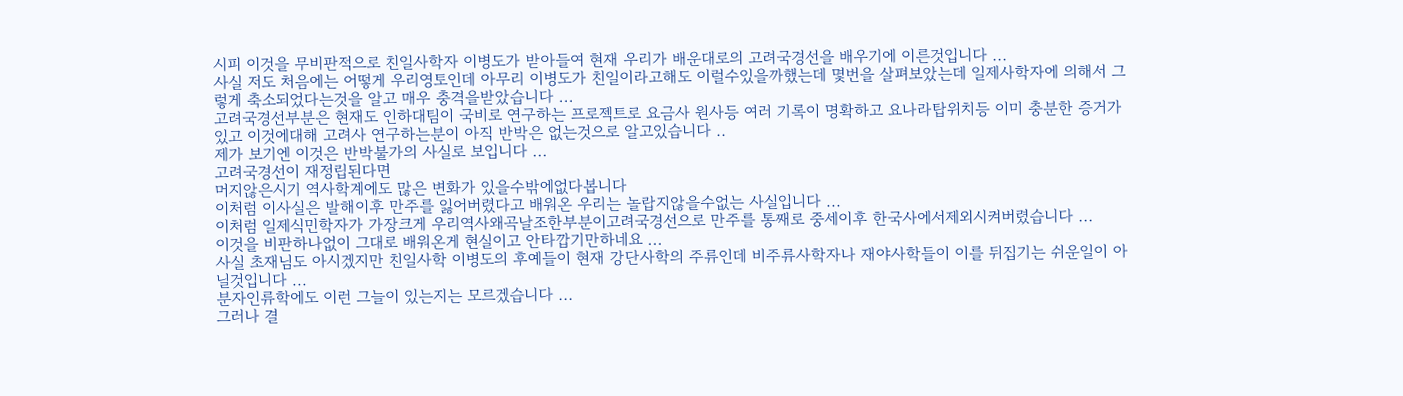시피 이것을 무비판적으로 친일사학자 이병도가 받아들여 현재 우리가 배운대로의 고려국경선을 배우기에 이른것입니다 ...
사실 저도 처음에는 어떻게 우리영토인데 아무리 이병도가 친일이라고해도 이럴수있을까했는데 몇번을 살펴보았는데 일제사학자에 의해서 그렇게 축소되었다는것을 알고 매우 충격을받았습니다 ...
고려국경선부분은 현재도 인하대팀이 국비로 연구하는 프로젝트로 요금사 원사등 여러 기록이 명확하고 요나라탑위치등 이미 충분한 증거가있고 이것에대해 고려사 연구하는분이 아직 반박은 없는것으로 알고있습니다 ..
제가 보기엔 이것은 반박불가의 사실로 보입니다 ...
고려국경선이 재정립된다면
머지않은시기 역사학계에도 많은 변화가 있을수밖에없다봅니다
이처럼 이사실은 발해이후 만주를 잃어버렸다고 배워온 우리는 놀랍지않을수없는 사실입니다 ...
이처럼 일제식민학자가 가장크게 우리역사왜곡날조한부분이고려국경선으로 만주를 통째로 중세이후 한국사에서제외시켜버렸습니다 ...
이것을 비판하나없이 그대로 배워온게 현실이고 안타깝기만하네요 ...
사실 초재님도 아시겠지만 친일사학 이병도의 후예들이 현재 강단사학의 주류인데 비주류사학자나 재야사학들이 이를 뒤집기는 쉬운일이 아닐것입니다 ...
분자인류학에도 이런 그늘이 있는지는 모르겠습니다 ...
그러나 결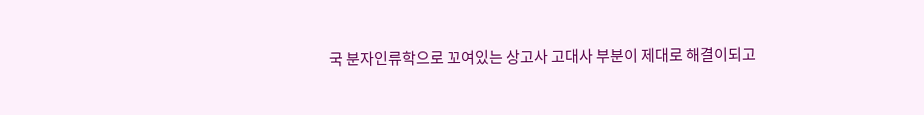국 분자인류학으로 꼬여있는 상고사 고대사 부분이 제대로 해결이되고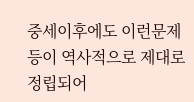중세이후에도 이런문제등이 역사적으로 제대로정립되어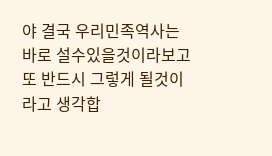야 결국 우리민족역사는 바로 설수있을것이라보고 또 반드시 그렇게 될것이라고 생각합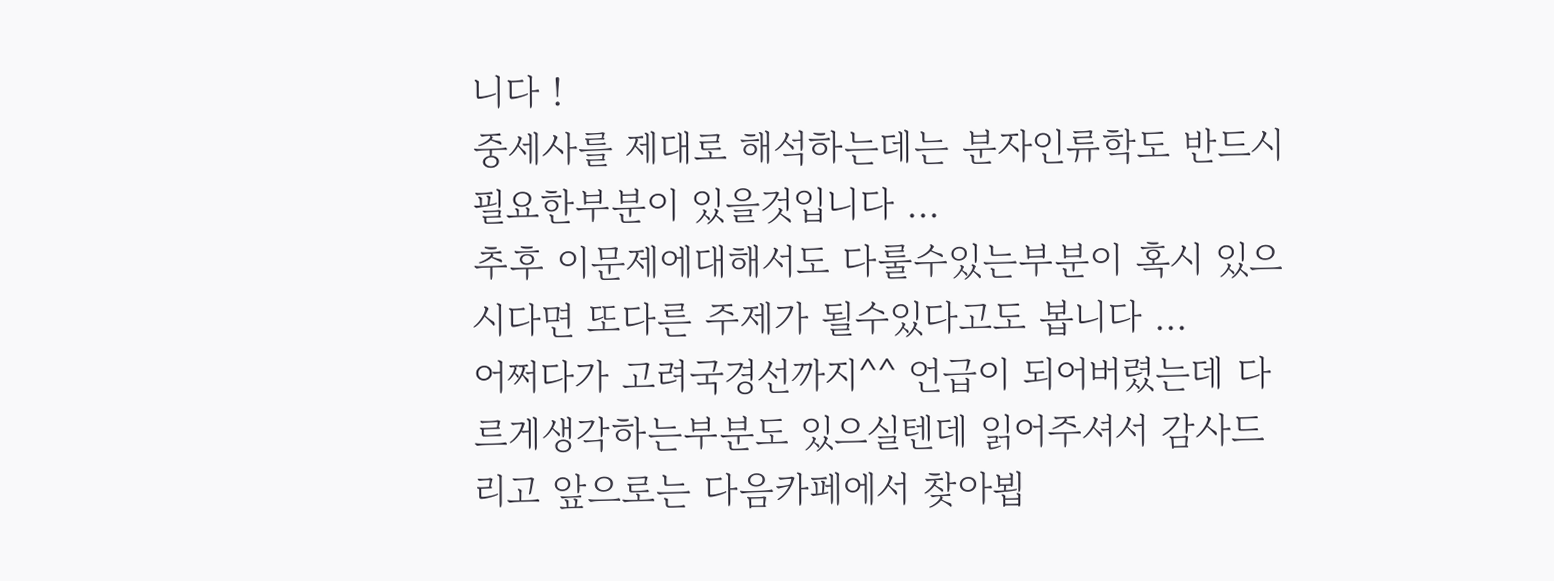니다 !
중세사를 제대로 해석하는데는 분자인류학도 반드시 필요한부분이 있을것입니다 ...
추후 이문제에대해서도 다룰수있는부분이 혹시 있으시다면 또다른 주제가 될수있다고도 봅니다 ...
어쩌다가 고려국경선까지^^ 언급이 되어버렸는데 다르게생각하는부분도 있으실텐데 읽어주셔서 감사드리고 앞으로는 다음카페에서 찾아뵙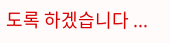도록 하겠습니다 ...